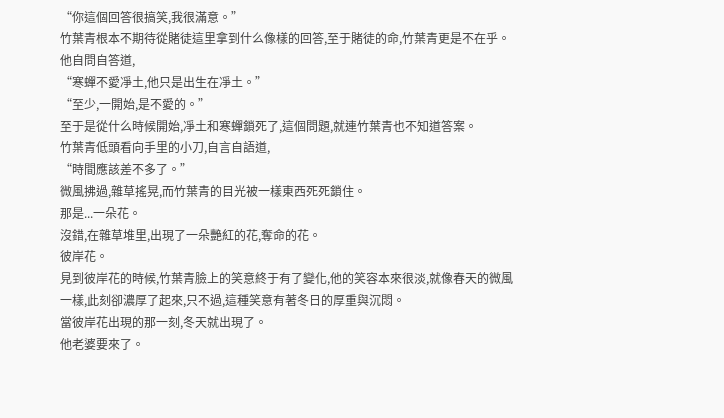“你這個回答很搞笑,我很滿意。”
竹葉青根本不期待從賭徒這里拿到什么像樣的回答,至于賭徒的命,竹葉青更是不在乎。
他自問自答道,
“寒蟬不愛凈土,他只是出生在凈土。”
“至少,一開始,是不愛的。”
至于是從什么時候開始,凈土和寒蟬鎖死了,這個問題,就連竹葉青也不知道答案。
竹葉青低頭看向手里的小刀,自言自語道,
“時間應該差不多了。”
微風拂過,雜草搖晃,而竹葉青的目光被一樣東西死死鎖住。
那是...一朵花。
沒錯,在雜草堆里,出現了一朵艷紅的花,奪命的花。
彼岸花。
見到彼岸花的時候,竹葉青臉上的笑意終于有了變化,他的笑容本來很淡,就像春天的微風一樣,此刻卻濃厚了起來,只不過,這種笑意有著冬日的厚重與沉悶。
當彼岸花出現的那一刻,冬天就出現了。
他老婆要來了。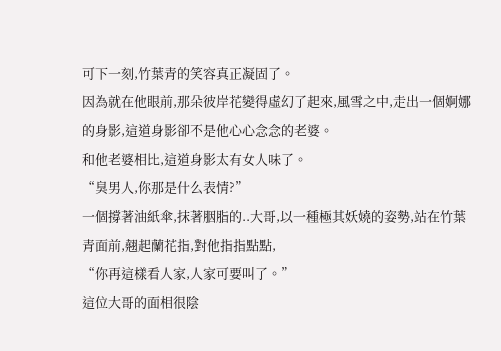可下一刻,竹葉青的笑容真正凝固了。
因為就在他眼前,那朵彼岸花變得虛幻了起來,風雪之中,走出一個婀娜的身影,這道身影卻不是他心心念念的老婆。
和他老婆相比,這道身影太有女人味了。
“臭男人,你那是什么表情?”
一個撐著油紙傘,抹著胭脂的..大哥,以一種極其妖嬈的姿勢,站在竹葉青面前,翹起蘭花指,對他指指點點,
“你再這樣看人家,人家可要叫了。”
這位大哥的面相很陰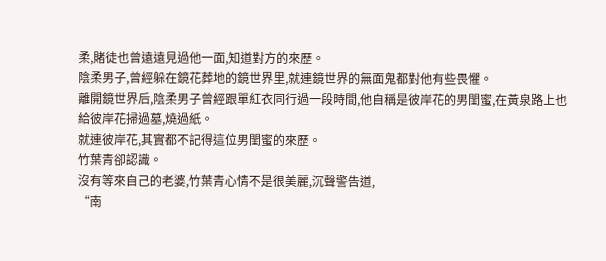柔,賭徒也曾遠遠見過他一面,知道對方的來歷。
陰柔男子,曾經躲在鏡花葬地的鏡世界里,就連鏡世界的無面鬼都對他有些畏懼。
離開鏡世界后,陰柔男子曾經跟單紅衣同行過一段時間,他自稱是彼岸花的男閨蜜,在黃泉路上也給彼岸花掃過墓,燒過紙。
就連彼岸花,其實都不記得這位男閨蜜的來歷。
竹葉青卻認識。
沒有等來自己的老婆,竹葉青心情不是很美麗,沉聲警告道,
“南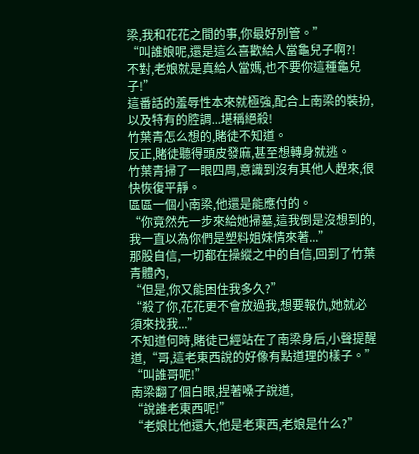梁,我和花花之間的事,你最好別管。”
“叫誰娘呢,還是這么喜歡給人當龜兒子啊?!
不對,老娘就是真給人當媽,也不要你這種龜兒子!”
這番話的羞辱性本來就極強,配合上南梁的裝扮,以及特有的腔調...堪稱絕殺!
竹葉青怎么想的,賭徒不知道。
反正,賭徒聽得頭皮發麻,甚至想轉身就逃。
竹葉青掃了一眼四周,意識到沒有其他人趕來,很快恢復平靜。
區區一個小南梁,他還是能應付的。
“你竟然先一步來給她掃墓,這我倒是沒想到的,我一直以為你們是塑料姐妹情來著...”
那股自信,一切都在操縱之中的自信,回到了竹葉青體內,
“但是,你又能困住我多久?”
“殺了你,花花更不會放過我,想要報仇,她就必須來找我...”
不知道何時,賭徒已經站在了南梁身后,小聲提醒道,“哥,這老東西說的好像有點道理的樣子。”
“叫誰哥呢!”
南梁翻了個白眼,捏著嗓子說道,
“說誰老東西呢!”
“老娘比他還大,他是老東西,老娘是什么?”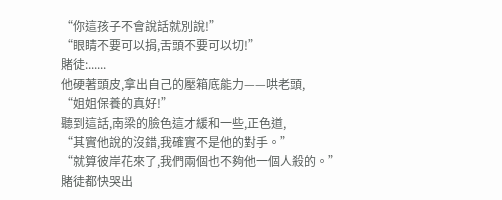“你這孩子不會說話就別說!”
“眼睛不要可以捐,舌頭不要可以切!”
賭徒:......
他硬著頭皮,拿出自己的壓箱底能力——哄老頭,
“姐姐保養的真好!”
聽到這話,南梁的臉色這才緩和一些,正色道,
“其實他說的沒錯,我確實不是他的對手。”
“就算彼岸花來了,我們兩個也不夠他一個人殺的。”
賭徒都快哭出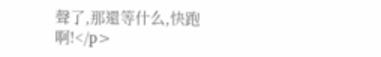聲了,那還等什么,快跑啊!</p>